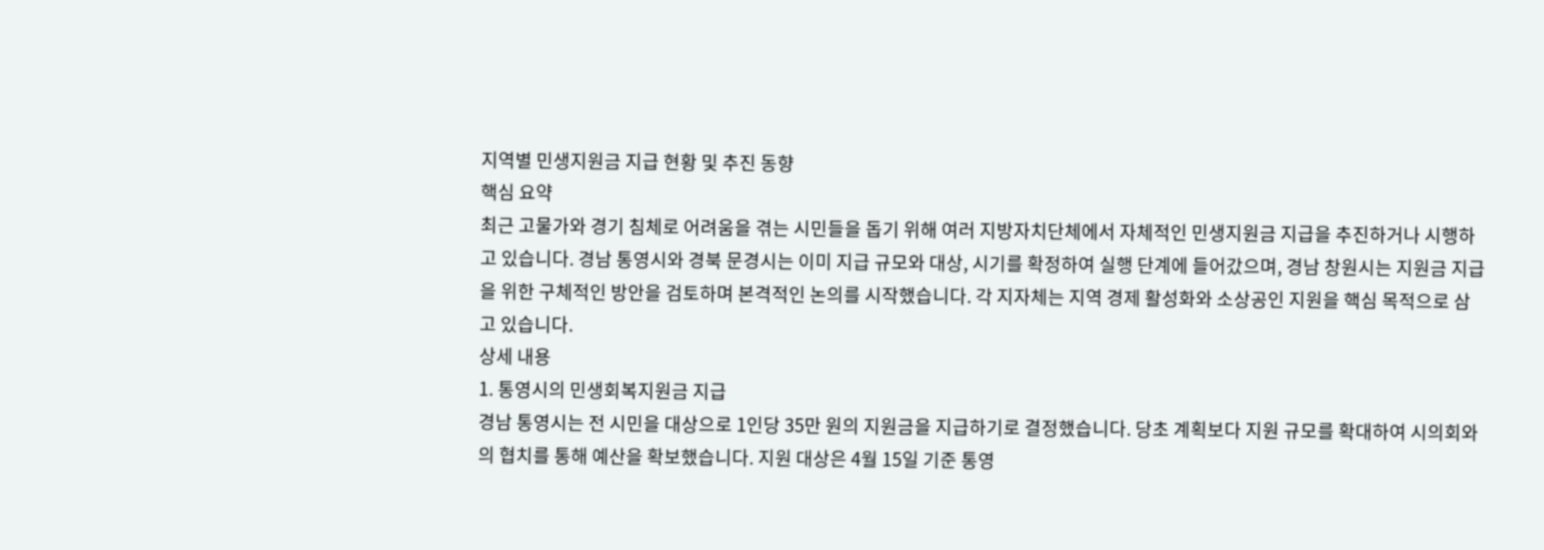지역별 민생지원금 지급 현황 및 추진 동향
핵심 요약
최근 고물가와 경기 침체로 어려움을 겪는 시민들을 돕기 위해 여러 지방자치단체에서 자체적인 민생지원금 지급을 추진하거나 시행하고 있습니다. 경남 통영시와 경북 문경시는 이미 지급 규모와 대상, 시기를 확정하여 실행 단계에 들어갔으며, 경남 창원시는 지원금 지급을 위한 구체적인 방안을 검토하며 본격적인 논의를 시작했습니다. 각 지자체는 지역 경제 활성화와 소상공인 지원을 핵심 목적으로 삼고 있습니다.
상세 내용
1. 통영시의 민생회복지원금 지급
경남 통영시는 전 시민을 대상으로 1인당 35만 원의 지원금을 지급하기로 결정했습니다. 당초 계획보다 지원 규모를 확대하여 시의회와의 협치를 통해 예산을 확보했습니다. 지원 대상은 4월 15일 기준 통영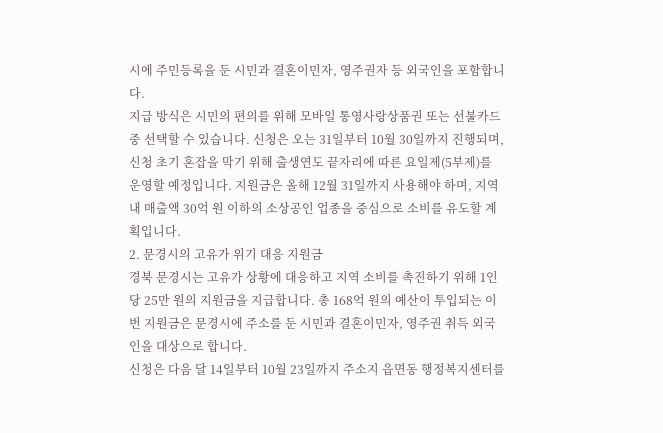시에 주민등록을 둔 시민과 결혼이민자, 영주권자 등 외국인을 포함합니다.
지급 방식은 시민의 편의를 위해 모바일 통영사랑상품권 또는 선불카드 중 선택할 수 있습니다. 신청은 오는 31일부터 10월 30일까지 진행되며, 신청 초기 혼잡을 막기 위해 출생연도 끝자리에 따른 요일제(5부제)를 운영할 예정입니다. 지원금은 올해 12월 31일까지 사용해야 하며, 지역 내 매출액 30억 원 이하의 소상공인 업종을 중심으로 소비를 유도할 계획입니다.
2. 문경시의 고유가 위기 대응 지원금
경북 문경시는 고유가 상황에 대응하고 지역 소비를 촉진하기 위해 1인당 25만 원의 지원금을 지급합니다. 총 168억 원의 예산이 투입되는 이번 지원금은 문경시에 주소를 둔 시민과 결혼이민자, 영주권 취득 외국인을 대상으로 합니다.
신청은 다음 달 14일부터 10월 23일까지 주소지 읍면동 행정복지센터를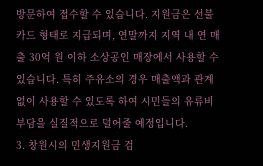방문하여 접수할 수 있습니다. 지원금은 선불카드 형태로 지급되며, 연말까지 지역 내 연 매출 30억 원 이하 소상공인 매장에서 사용할 수 있습니다. 특히 주유소의 경우 매출액과 관계없이 사용할 수 있도록 하여 시민들의 유류비 부담을 실질적으로 덜어줄 예정입니다.
3. 창원시의 민생지원금 검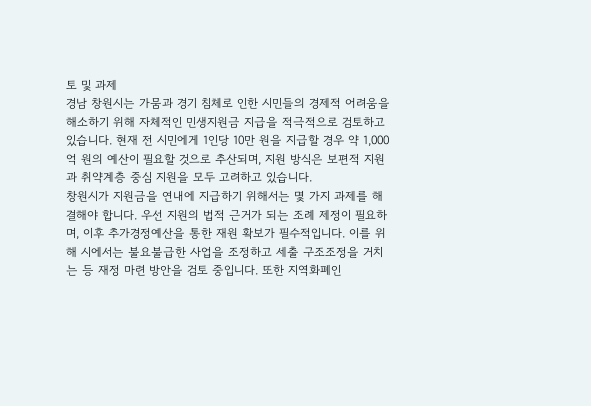토 및 과제
경남 창원시는 가뭄과 경기 침체로 인한 시민들의 경제적 어려움을 해소하기 위해 자체적인 민생지원금 지급을 적극적으로 검토하고 있습니다. 현재 전 시민에게 1인당 10만 원을 지급할 경우 약 1,000억 원의 예산이 필요할 것으로 추산되며, 지원 방식은 보편적 지원과 취약계층 중심 지원을 모두 고려하고 있습니다.
창원시가 지원금을 연내에 지급하기 위해서는 몇 가지 과제를 해결해야 합니다. 우선 지원의 법적 근거가 되는 조례 제정이 필요하며, 이후 추가경정예산을 통한 재원 확보가 필수적입니다. 이를 위해 시에서는 불요불급한 사업을 조정하고 세출 구조조정을 거치는 등 재정 마련 방안을 검토 중입니다. 또한 지역화폐인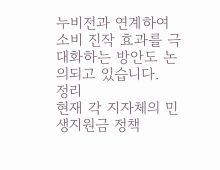누비전과 연계하여 소비 진작 효과를 극대화하는 방안도 논의되고 있습니다.
정리
현재 각 지자체의 민생지원금 정책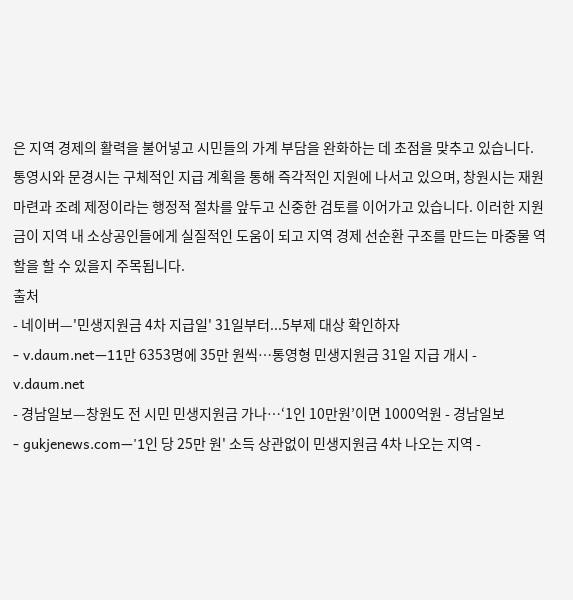은 지역 경제의 활력을 불어넣고 시민들의 가계 부담을 완화하는 데 초점을 맞추고 있습니다. 통영시와 문경시는 구체적인 지급 계획을 통해 즉각적인 지원에 나서고 있으며, 창원시는 재원 마련과 조례 제정이라는 행정적 절차를 앞두고 신중한 검토를 이어가고 있습니다. 이러한 지원금이 지역 내 소상공인들에게 실질적인 도움이 되고 지역 경제 선순환 구조를 만드는 마중물 역할을 할 수 있을지 주목됩니다.
출처
- 네이버—'민생지원금 4차 지급일' 31일부터...5부제 대상 확인하자
- v.daum.net—11만 6353명에 35만 원씩…통영형 민생지원금 31일 지급 개시 - v.daum.net
- 경남일보—창원도 전 시민 민생지원금 가나…‘1인 10만원’이면 1000억원 - 경남일보
- gukjenews.com—'1인 당 25만 원' 소득 상관없이 민생지원금 4차 나오는 지역 -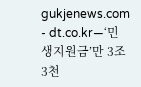gukjenews.com
- dt.co.kr—‘민생지원금’만 3조3천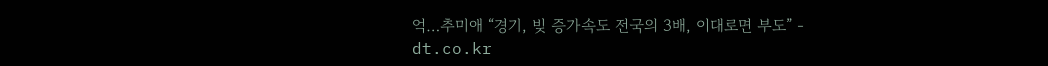억…추미애 “경기, 빚 증가속도 전국의 3배, 이대로면 부도” - dt.co.kr